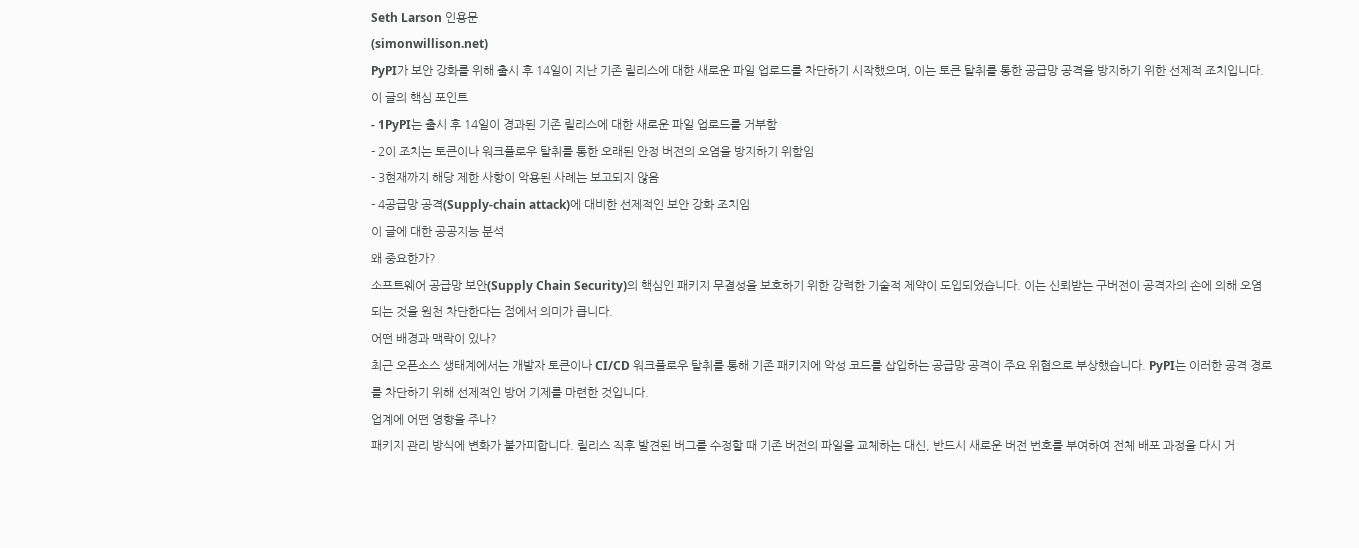Seth Larson 인용문
(simonwillison.net)
PyPI가 보안 강화를 위해 출시 후 14일이 지난 기존 릴리스에 대한 새로운 파일 업로드를 차단하기 시작했으며, 이는 토큰 탈취를 통한 공급망 공격을 방지하기 위한 선제적 조치입니다.
이 글의 핵심 포인트
- 1PyPI는 출시 후 14일이 경과된 기존 릴리스에 대한 새로운 파일 업로드를 거부함
- 2이 조치는 토큰이나 워크플로우 탈취를 통한 오래된 안정 버전의 오염을 방지하기 위함임
- 3현재까지 해당 제한 사항이 악용된 사례는 보고되지 않음
- 4공급망 공격(Supply-chain attack)에 대비한 선제적인 보안 강화 조치임
이 글에 대한 공공지능 분석
왜 중요한가?
소프트웨어 공급망 보안(Supply Chain Security)의 핵심인 패키지 무결성을 보호하기 위한 강력한 기술적 제약이 도입되었습니다. 이는 신뢰받는 구버전이 공격자의 손에 의해 오염되는 것을 원천 차단한다는 점에서 의미가 큽니다.
어떤 배경과 맥락이 있나?
최근 오픈소스 생태계에서는 개발자 토큰이나 CI/CD 워크플로우 탈취를 통해 기존 패키지에 악성 코드를 삽입하는 공급망 공격이 주요 위협으로 부상했습니다. PyPI는 이러한 공격 경로를 차단하기 위해 선제적인 방어 기제를 마련한 것입니다.
업계에 어떤 영향을 주나?
패키지 관리 방식에 변화가 불가피합니다. 릴리스 직후 발견된 버그를 수정할 때 기존 버전의 파일을 교체하는 대신, 반드시 새로운 버전 번호를 부여하여 전체 배포 과정을 다시 거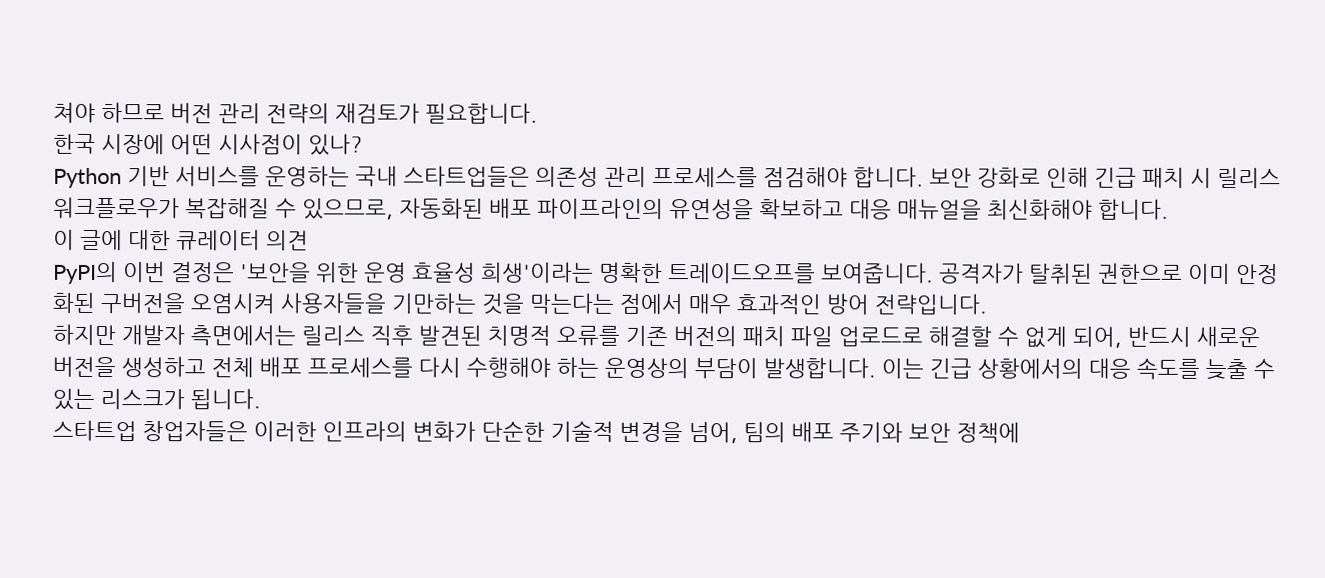쳐야 하므로 버전 관리 전략의 재검토가 필요합니다.
한국 시장에 어떤 시사점이 있나?
Python 기반 서비스를 운영하는 국내 스타트업들은 의존성 관리 프로세스를 점검해야 합니다. 보안 강화로 인해 긴급 패치 시 릴리스 워크플로우가 복잡해질 수 있으므로, 자동화된 배포 파이프라인의 유연성을 확보하고 대응 매뉴얼을 최신화해야 합니다.
이 글에 대한 큐레이터 의견
PyPI의 이번 결정은 '보안을 위한 운영 효율성 희생'이라는 명확한 트레이드오프를 보여줍니다. 공격자가 탈취된 권한으로 이미 안정화된 구버전을 오염시켜 사용자들을 기만하는 것을 막는다는 점에서 매우 효과적인 방어 전략입니다.
하지만 개발자 측면에서는 릴리스 직후 발견된 치명적 오류를 기존 버전의 패치 파일 업로드로 해결할 수 없게 되어, 반드시 새로운 버전을 생성하고 전체 배포 프로세스를 다시 수행해야 하는 운영상의 부담이 발생합니다. 이는 긴급 상황에서의 대응 속도를 늦출 수 있는 리스크가 됩니다.
스타트업 창업자들은 이러한 인프라의 변화가 단순한 기술적 변경을 넘어, 팀의 배포 주기와 보안 정책에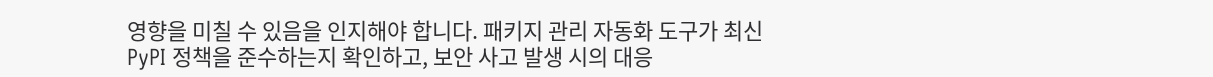영향을 미칠 수 있음을 인지해야 합니다. 패키지 관리 자동화 도구가 최신 PyPI 정책을 준수하는지 확인하고, 보안 사고 발생 시의 대응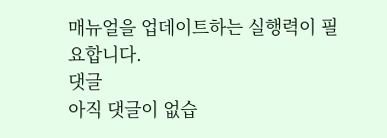매뉴얼을 업데이트하는 실행력이 필요합니다.
댓글
아직 댓글이 없습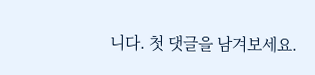니다. 첫 댓글을 남겨보세요.